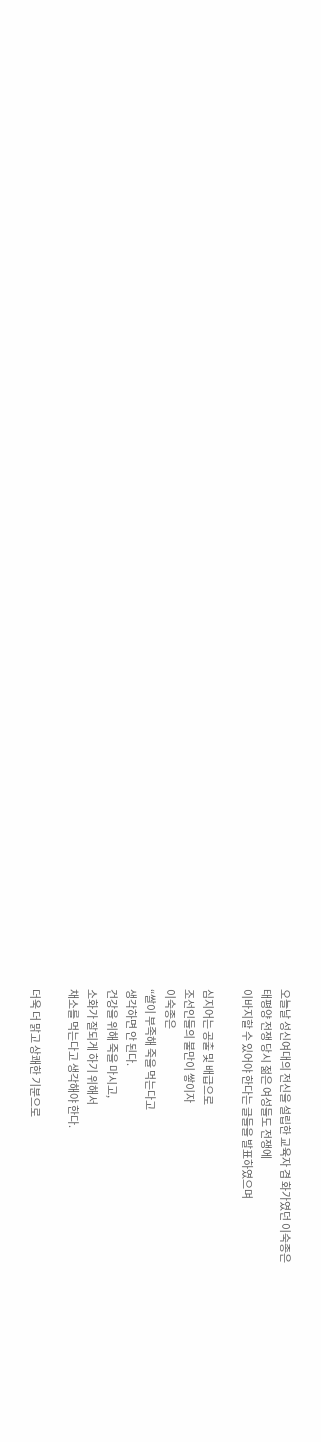오늘날 성신여대의 전신을 설립한 교육자 겸 화가였던 이숙종은
태평양 전쟁 당시 젊은 여성들도 전쟁에
이바지할 수 있어야 한다는 글들을 발표하였으며

심지어는 공출 및 배급으로
조선인들의 불만이 쌓이자
이숙종은
“쌀이 부족해 죽을 먹는다고
생각하면 안 된다.
건강을 위해 죽을 마시고,
소화가 잘되게 하기 위해서
채소를 먹는다고 생각해야 한다.

더욱 더 맑고 상쾌한 기분으로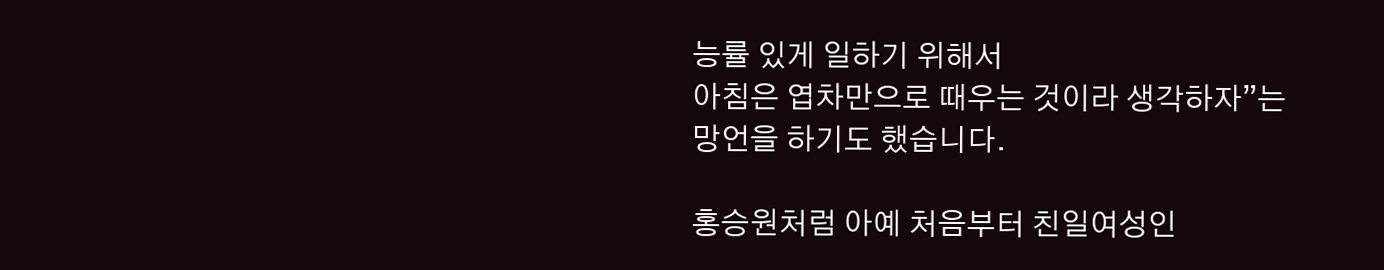능률 있게 일하기 위해서
아침은 엽차만으로 때우는 것이라 생각하자”는
망언을 하기도 했습니다.

홍승원처럼 아예 처음부터 친일여성인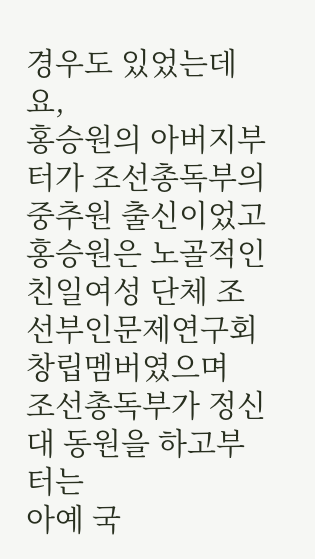경우도 있었는데요,
홍승원의 아버지부터가 조선총독부의 중추원 출신이었고
홍승원은 노골적인 친일여성 단체 조선부인문제연구회 창립멤버였으며
조선총독부가 정신대 동원을 하고부터는
아예 국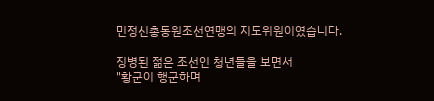민정신총동원조선연맹의 지도위원이였습니다.

징병된 젊은 조선인 청년들을 보면서
"황군이 행군하며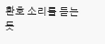환호 소리를 듣는 듯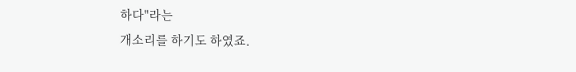하다"라는
개소리를 하기도 하였죠.